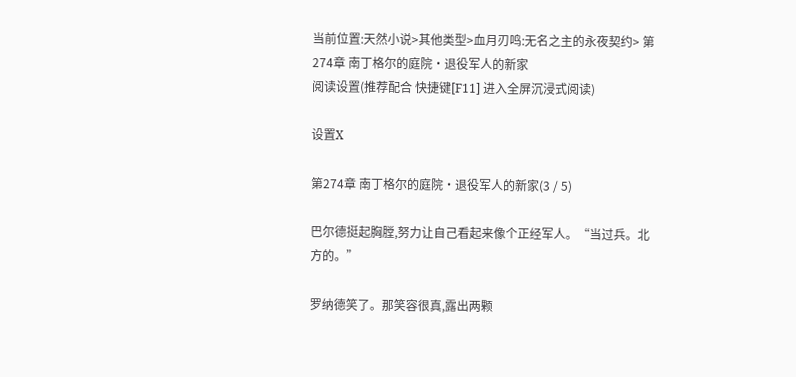当前位置:天然小说>其他类型>血月刃鸣:无名之主的永夜契约> 第274章 南丁格尔的庭院·退役军人的新家
阅读设置(推荐配合 快捷键[F11] 进入全屏沉浸式阅读)

设置X

第274章 南丁格尔的庭院·退役军人的新家(3 / 5)

巴尔德挺起胸膛,努力让自己看起来像个正经军人。“当过兵。北方的。”

罗纳德笑了。那笑容很真,露出两颗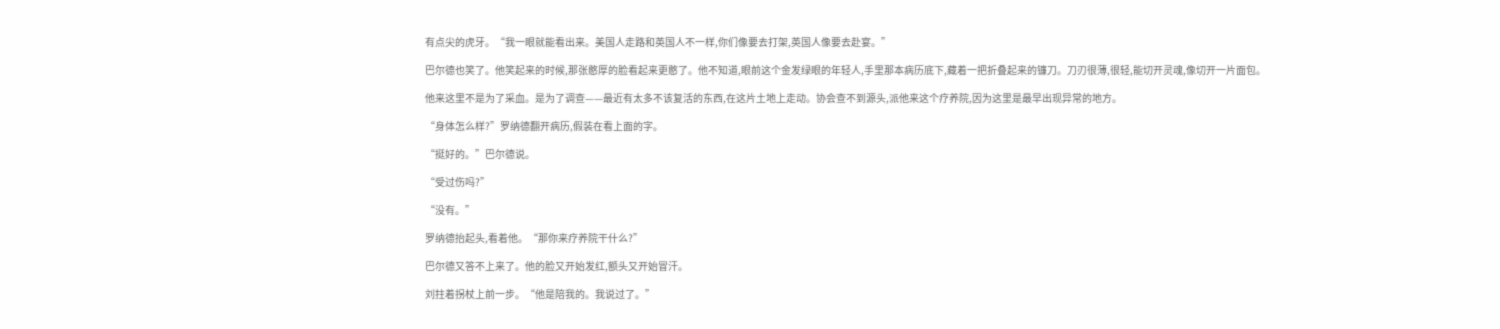有点尖的虎牙。“我一眼就能看出来。美国人走路和英国人不一样,你们像要去打架,英国人像要去赴宴。”

巴尔德也笑了。他笑起来的时候,那张憨厚的脸看起来更憨了。他不知道,眼前这个金发绿眼的年轻人,手里那本病历底下,藏着一把折叠起来的镰刀。刀刃很薄,很轻,能切开灵魂,像切开一片面包。

他来这里不是为了采血。是为了调查——最近有太多不该复活的东西,在这片土地上走动。协会查不到源头,派他来这个疗养院,因为这里是最早出现异常的地方。

“身体怎么样?”罗纳德翻开病历,假装在看上面的字。

“挺好的。”巴尔德说。

“受过伤吗?”

“没有。”

罗纳德抬起头,看着他。“那你来疗养院干什么?”

巴尔德又答不上来了。他的脸又开始发红,额头又开始冒汗。

刘拄着拐杖上前一步。“他是陪我的。我说过了。”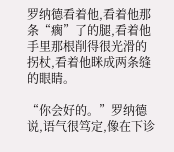罗纳德看着他,看着他那条“瘸”了的腿,看着他手里那根削得很光滑的拐杖,看着他眯成两条缝的眼睛。

“你会好的。”罗纳德说,语气很笃定,像在下诊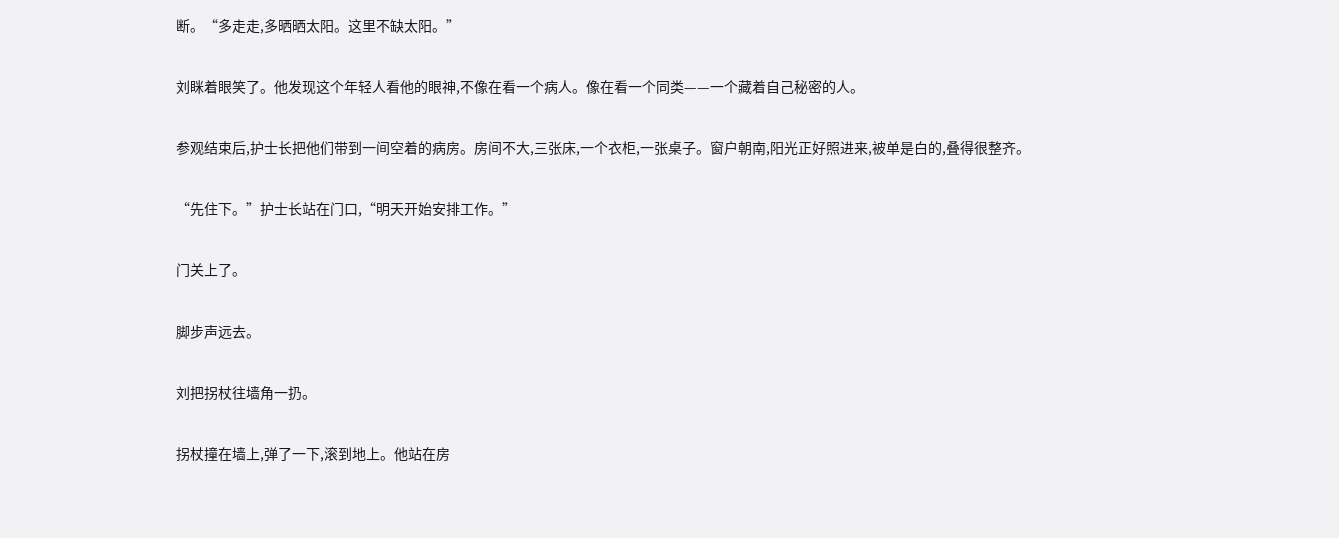断。“多走走,多晒晒太阳。这里不缺太阳。”

刘眯着眼笑了。他发现这个年轻人看他的眼神,不像在看一个病人。像在看一个同类——一个藏着自己秘密的人。

参观结束后,护士长把他们带到一间空着的病房。房间不大,三张床,一个衣柜,一张桌子。窗户朝南,阳光正好照进来,被单是白的,叠得很整齐。

“先住下。”护士长站在门口,“明天开始安排工作。”

门关上了。

脚步声远去。

刘把拐杖往墙角一扔。

拐杖撞在墙上,弹了一下,滚到地上。他站在房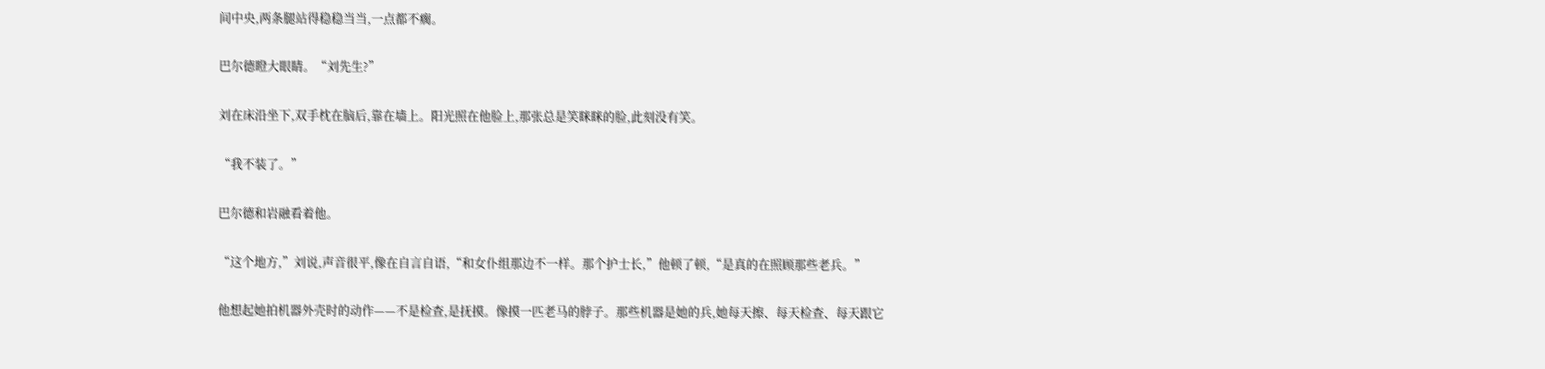间中央,两条腿站得稳稳当当,一点都不瘸。

巴尔德瞪大眼睛。“刘先生?”

刘在床沿坐下,双手枕在脑后,靠在墙上。阳光照在他脸上,那张总是笑眯眯的脸,此刻没有笑。

“我不装了。”

巴尔德和岩融看着他。

“这个地方,”刘说,声音很平,像在自言自语,“和女仆组那边不一样。那个护士长,”他顿了顿,“是真的在照顾那些老兵。”

他想起她拍机器外壳时的动作——不是检查,是抚摸。像摸一匹老马的脖子。那些机器是她的兵,她每天擦、每天检查、每天跟它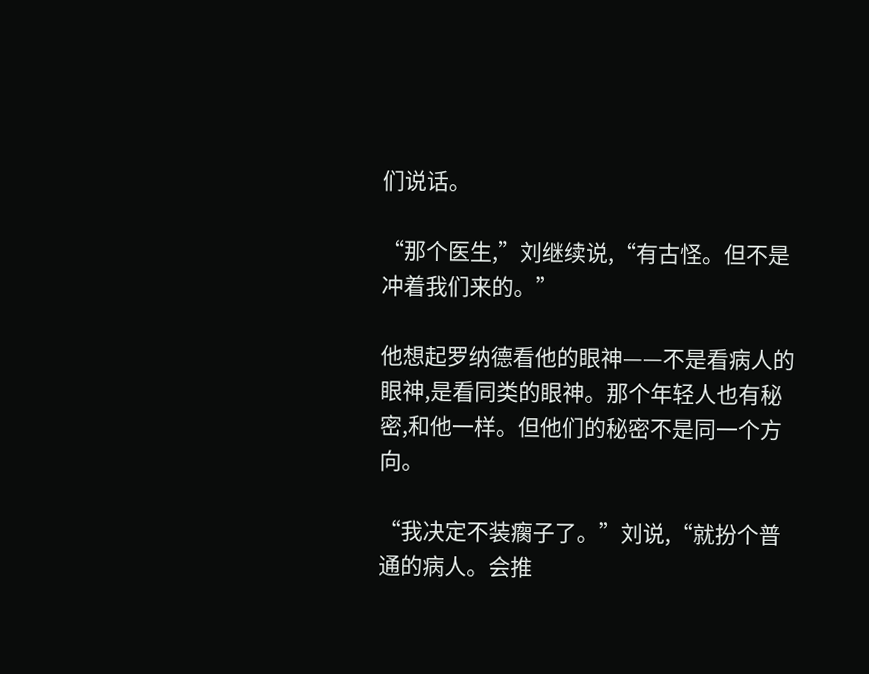们说话。

“那个医生,”刘继续说,“有古怪。但不是冲着我们来的。”

他想起罗纳德看他的眼神——不是看病人的眼神,是看同类的眼神。那个年轻人也有秘密,和他一样。但他们的秘密不是同一个方向。

“我决定不装瘸子了。”刘说,“就扮个普通的病人。会推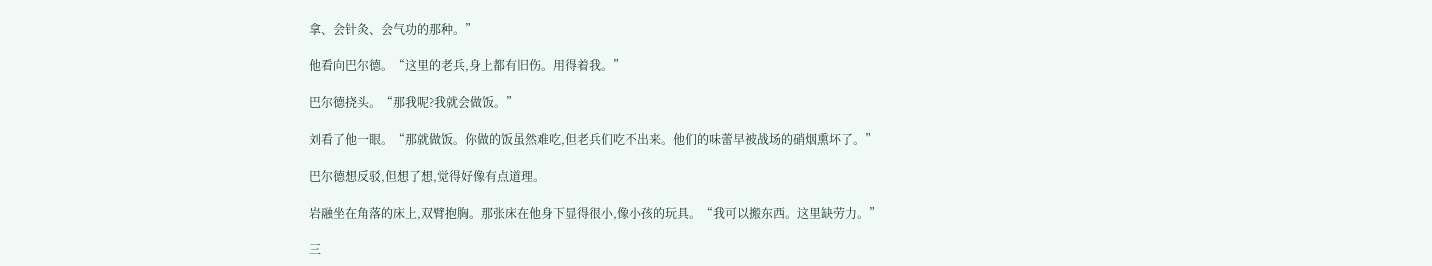拿、会针灸、会气功的那种。”

他看向巴尔德。“这里的老兵,身上都有旧伤。用得着我。”

巴尔德挠头。“那我呢?我就会做饭。”

刘看了他一眼。“那就做饭。你做的饭虽然难吃,但老兵们吃不出来。他们的味蕾早被战场的硝烟熏坏了。”

巴尔德想反驳,但想了想,觉得好像有点道理。

岩融坐在角落的床上,双臂抱胸。那张床在他身下显得很小,像小孩的玩具。“我可以搬东西。这里缺劳力。”

三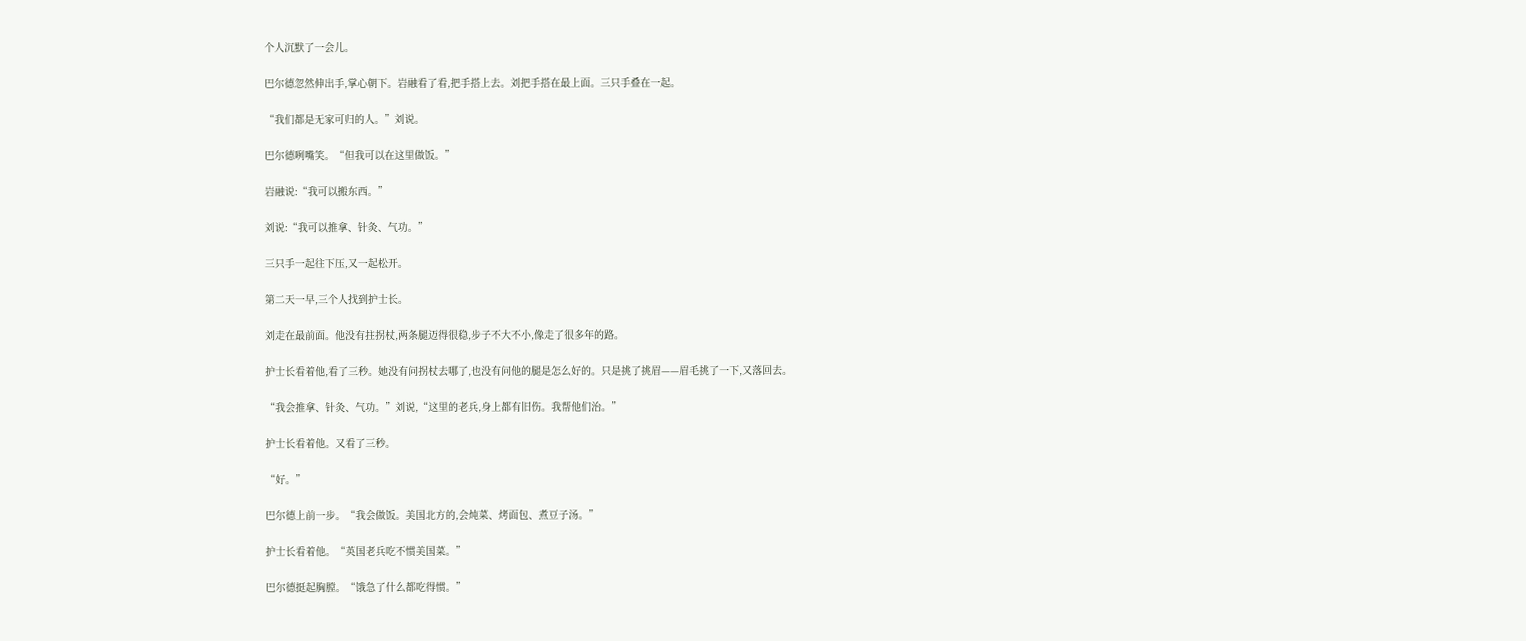个人沉默了一会儿。

巴尔德忽然伸出手,掌心朝下。岩融看了看,把手搭上去。刘把手搭在最上面。三只手叠在一起。

“我们都是无家可归的人。”刘说。

巴尔德咧嘴笑。“但我可以在这里做饭。”

岩融说:“我可以搬东西。”

刘说:“我可以推拿、针灸、气功。”

三只手一起往下压,又一起松开。

第二天一早,三个人找到护士长。

刘走在最前面。他没有拄拐杖,两条腿迈得很稳,步子不大不小,像走了很多年的路。

护士长看着他,看了三秒。她没有问拐杖去哪了,也没有问他的腿是怎么好的。只是挑了挑眉——眉毛挑了一下,又落回去。

“我会推拿、针灸、气功。”刘说,“这里的老兵,身上都有旧伤。我帮他们治。”

护士长看着他。又看了三秒。

“好。”

巴尔德上前一步。“我会做饭。美国北方的,会炖菜、烤面包、煮豆子汤。”

护士长看着他。“英国老兵吃不惯美国菜。”

巴尔德挺起胸膛。“饿急了什么都吃得惯。”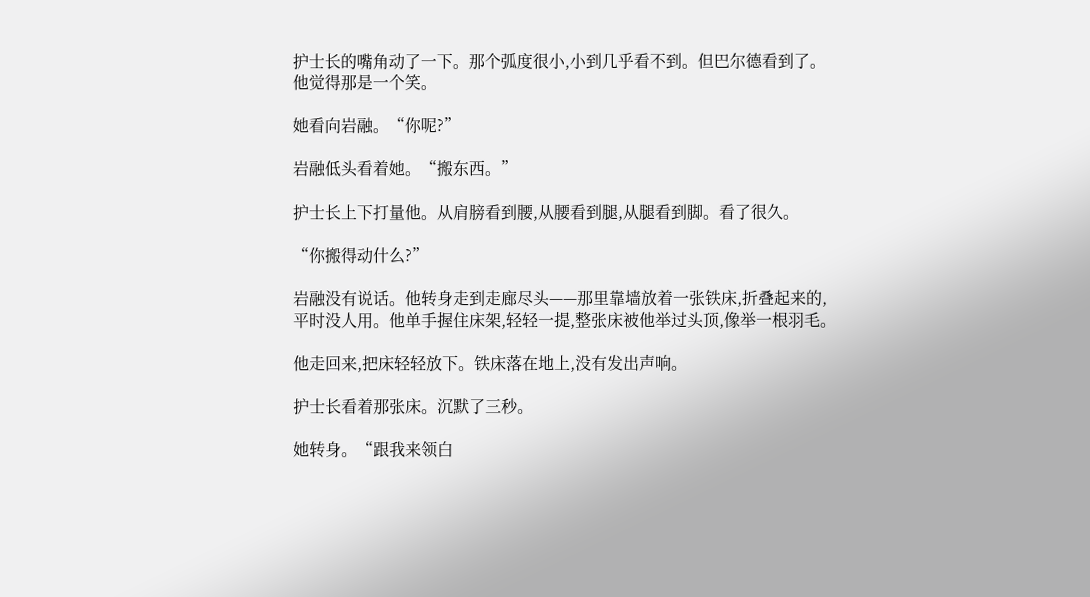护士长的嘴角动了一下。那个弧度很小,小到几乎看不到。但巴尔德看到了。他觉得那是一个笑。

她看向岩融。“你呢?”

岩融低头看着她。“搬东西。”

护士长上下打量他。从肩膀看到腰,从腰看到腿,从腿看到脚。看了很久。

“你搬得动什么?”

岩融没有说话。他转身走到走廊尽头——那里靠墙放着一张铁床,折叠起来的,平时没人用。他单手握住床架,轻轻一提,整张床被他举过头顶,像举一根羽毛。

他走回来,把床轻轻放下。铁床落在地上,没有发出声响。

护士长看着那张床。沉默了三秒。

她转身。“跟我来领白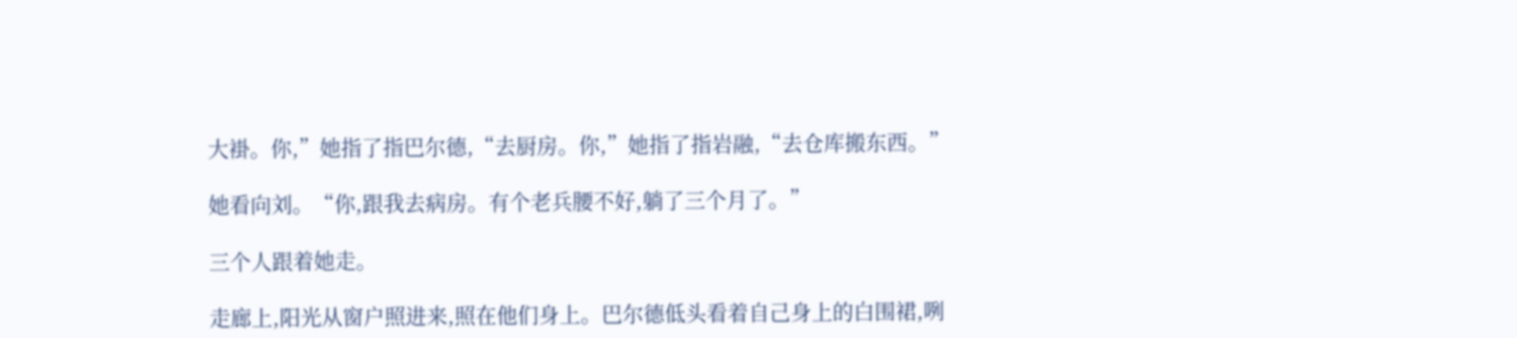大褂。你,”她指了指巴尔德,“去厨房。你,”她指了指岩融,“去仓库搬东西。”

她看向刘。“你,跟我去病房。有个老兵腰不好,躺了三个月了。”

三个人跟着她走。

走廊上,阳光从窗户照进来,照在他们身上。巴尔德低头看着自己身上的白围裙,咧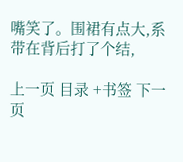嘴笑了。围裙有点大,系带在背后打了个结,

上一页 目录 +书签 下一页